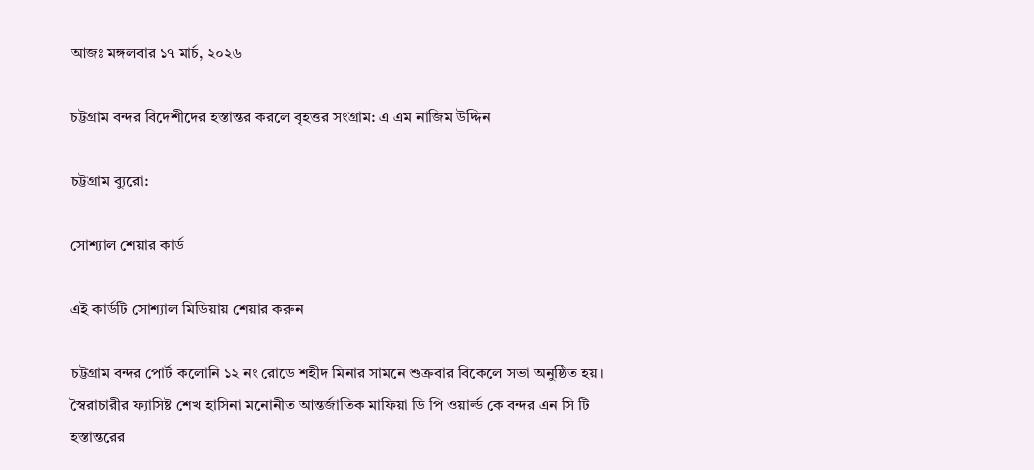আজঃ মঙ্গলবার ১৭ মার্চ, ২০২৬

চট্টগ্রাম বন্দর বিদেশীদের হস্তান্তর করলে বৃহত্তর সংগ্রাম: এ এম নাজিম উদ্দিন

চট্টগ্রাম ব্যুরো:

সোশ্যাল শেয়ার কার্ড

এই কার্ডটি সোশ্যাল মিডিয়ায় শেয়ার করুন

চট্টগ্রাম বন্দর পোর্ট কলোনি ১২ নং রোডে শহীদ মিনার সামনে শুক্রবার বিকেলে সভা অনুষ্ঠিত হয়। স্বৈরাচারীর ফ্যাসিষ্ট শেখ হাসিনা মনোনীত আন্তর্জাতিক মাফিয়া ডি পি ওয়ার্ল্ড কে বন্দর এন সি টি হস্তান্তরের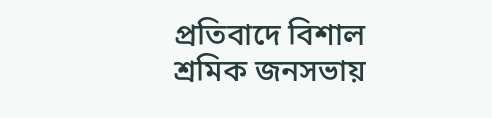প্রতিবাদে বিশাল শ্রমিক জনসভায়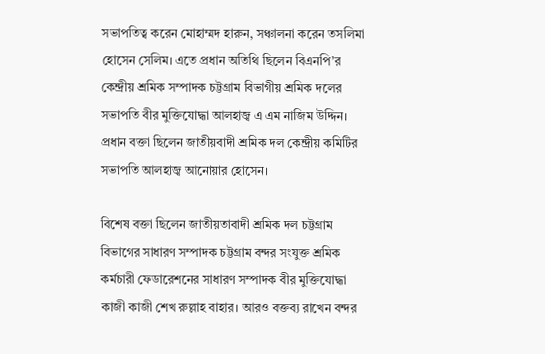সভাপতিত্ব করেন মোহাম্মদ হারুন, সঞ্চালনা করেন তসলিমা হোসেন সেলিম। এতে প্রধান অতিথি ছিলেন বিএনপি’র কেন্দ্রীয় শ্রমিক সম্পাদক চট্টগ্রাম বিভাগীয় শ্রমিক দলের সভাপতি বীর মুক্তিযোদ্ধা আলহাজ্ব এ এম নাজিম উদ্দিন। প্রধান বক্তা ছিলেন জাতীয়বাদী শ্রমিক দল কেন্দ্রীয় কমিটির সভাপতি আলহাজ্ব আনোয়ার হোসেন।

বিশেষ বক্তা ছিলেন জাতীয়তাবাদী শ্রমিক দল চট্টগ্রাম বিভাগের সাধারণ সম্পাদক চট্টগ্রাম বন্দর সংযুক্ত শ্রমিক কর্মচারী ফেডারেশনের সাধারণ সম্পাদক বীর মুক্তিযোদ্ধা কাজী কাজী শেখ রুল্লাহ বাহার। আরও বক্তব্য রাখেন বন্দর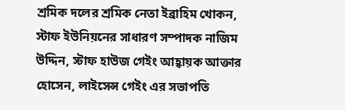শ্রমিক দলের শ্রমিক নেতা ইব্রাহিম খোকন, স্টাফ ইউনিয়নের সাধারণ সম্পাদক নাজিম উদ্দিন, স্টাফ হাউজ গেইং আহ্বায়ক আক্তার হোসেন, লাইসেন্স গেইং এর সভাপতি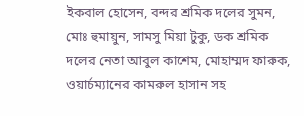ইকবাল হোসেন, বন্দর শ্রমিক দলের সুমন, মোঃ হুমায়ুন, সামসু মিয়া টুকু, ডক শ্রমিক দলের নেতা আবুল কাশেম, মোহাম্মদ ফারুক, ওয়ার্চম্যানের কামরুল হাসান সহ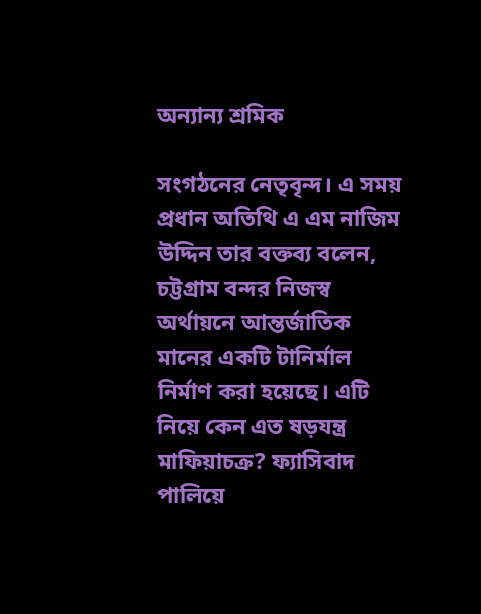অন্যান্য শ্রমিক

সংগঠনের নেতৃবৃন্দ। এ সময় প্রধান অতিথি এ এম নাজিম উদ্দিন তার বক্তব্য বলেন, চট্টগ্রাম বন্দর নিজস্ব অর্থায়নে আন্তর্জাতিক মানের একটি টানির্মাল নির্মাণ করা হয়েছে। এটি নিয়ে কেন এত ষড়যন্ত্র মাফিয়াচক্র? ফ্যাসিবাদ পালিয়ে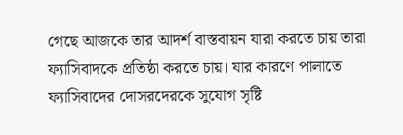গেছে আজকে তার আদর্শ বাস্তবায়ন যারা করতে চায় তারা ফ্যাসিবাদকে প্রতিষ্ঠা করতে চায়। যার কারণে পালাতে ফ্যাসিবাদের দোসরদেরকে সুযোগ সৃষ্টি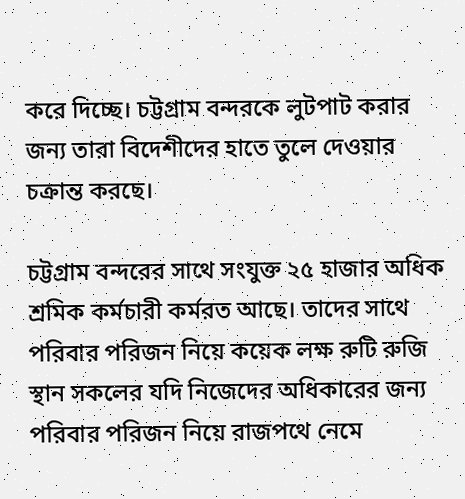করে দিচ্ছে। চট্টগ্রাম বন্দরকে লুটপাট করার জন্য তারা বিদেশীদের হাতে তুলে দেওয়ার চক্রান্ত করছে।

চট্টগ্রাম বন্দরের সাথে সংযুক্ত ২৫ হাজার অধিক শ্রমিক কর্মচারী কর্মরত আছে। তাদের সাথে পরিবার পরিজন নিয়ে কয়েক লক্ষ রুটি রুজি স্থান সকলের যদি নিজেদের অধিকারের জন্য পরিবার পরিজন নিয়ে রাজপথে নেমে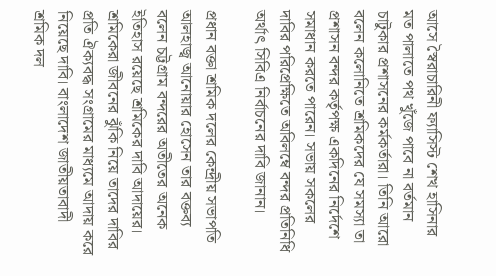আসে স্বৈরাচারিনী ফ্যাসিস্ট শেখ হাসিনার মত পালাতে পথ খুঁজে পাবে না বর্তমান চাটুকার প্রশাসনের কর্মকর্তারা। তিনি আরো বলেন কলোনিতে শ্রমিকদের যে সমস্যা তা প্রশাসন বন্দর কর্তৃপক্ষ একদিনের নির্দেশে সমাধান করতে পারেন। সভায় সকলের দাবির পরিপ্রেক্ষিতে অবিলম্বে বন্দর প্রতিনিধি অর্থাৎ সিবিএ নির্বাচনের দাবি জানান।

প্রধান বক্তা শ্রমিক দলের কেন্দ্রীয় সভাপতি আলহাজ্ব আনোয়ার হোসেন তার বক্তব্য বলেন চট্টগ্রাম বন্দরের অতীতের অনেক ইতিহাস রয়েছে শ্রমিকের দাবি আদায়ের। শ্রমিকেরা জীবনের ঝুঁকি নিয়ে তাদের দাবির প্রতি ঐক্যবদ্ধ সংগ্রামের মাধ্যমে আদায় করে নিয়েছে দাবি। বাংলাদেশ জাতীয়তাবাদী শ্রমিক দল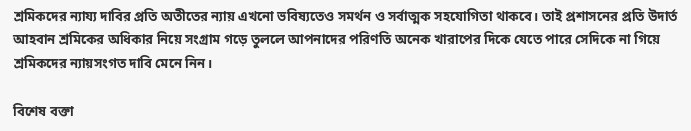শ্রমিকদের ন্যায্য দাবির প্রতি অতীতের ন্যায় এখনো ভবিষ্যতেও সমর্থন ও সর্বাত্মক সহযোগিতা থাকবে। তাই প্রশাসনের প্রতি উদার্ত আহবান শ্রমিকের অধিকার নিয়ে সংগ্রাম গড়ে তুললে আপনাদের পরিণতি অনেক খারাপের দিকে যেতে পারে সেদিকে না গিয়ে শ্রমিকদের ন্যায়সংগত দাবি মেনে নিন।

বিশেষ বক্তা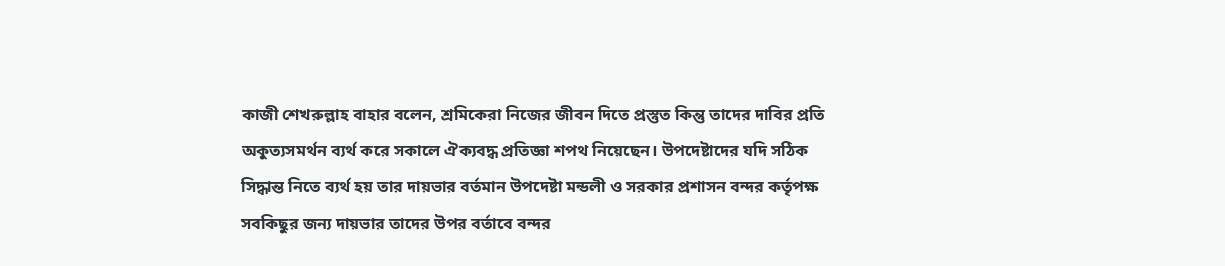কাজী শেখরুল্লাহ বাহার বলেন, শ্রমিকেরা নিজের জীবন দিতে প্রস্তুত কিন্তু তাদের দাবির প্রতি অকুত্যসমর্থন ব্যর্থ করে সকালে ঐক্যবদ্ধ প্রতিজ্ঞা শপথ নিয়েছেন। উপদেষ্টাদের যদি সঠিক সিদ্ধান্ত নিতে ব্যর্থ হয় তার দায়ভার বর্তমান উপদেষ্টা মন্ডলী ও সরকার প্রশাসন বন্দর কর্তৃপক্ষ সবকিছুর জন্য দায়ভার তাদের উপর বর্তাবে বন্দর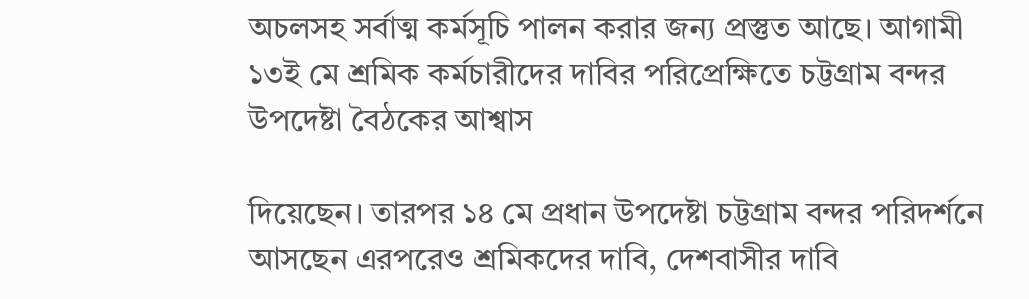অচলসহ সর্বাত্ম কর্মসূচি পালন করার জন্য প্রস্তুত আছে। আগামী ১৩ই মে শ্রমিক কর্মচারীদের দাবির পরিপ্রেক্ষিতে চট্টগ্রাম বন্দর উপদেষ্টা বৈঠকের আশ্বাস

দিয়েছেন। তারপর ১৪ মে প্রধান উপদেষ্টা চট্টগ্রাম বন্দর পরিদর্শনে আসছেন এরপরেও শ্রমিকদের দাবি, দেশবাসীর দাবি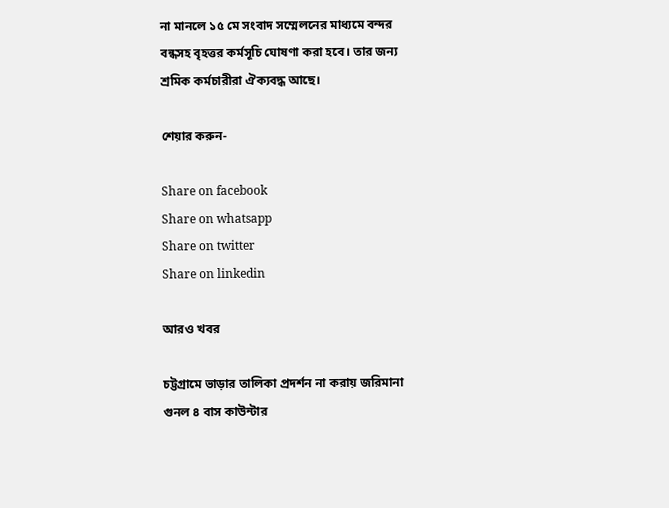না মানলে ১৫ মে সংবাদ সম্মেলনের মাধ্যমে বন্দর বন্ধসহ বৃহত্তর কর্মসূচি ঘোষণা করা হবে। তার জন্য শ্রমিক কর্মচারীরা ঐক্যবদ্ধ আছে।

শেয়ার করুন-

Share on facebook
Share on whatsapp
Share on twitter
Share on linkedin

আরও খবর

চট্টগ্রামে ভাড়ার তালিকা প্রদর্শন না করায় জরিমানা গুনল ৪ বাস কাউন্টার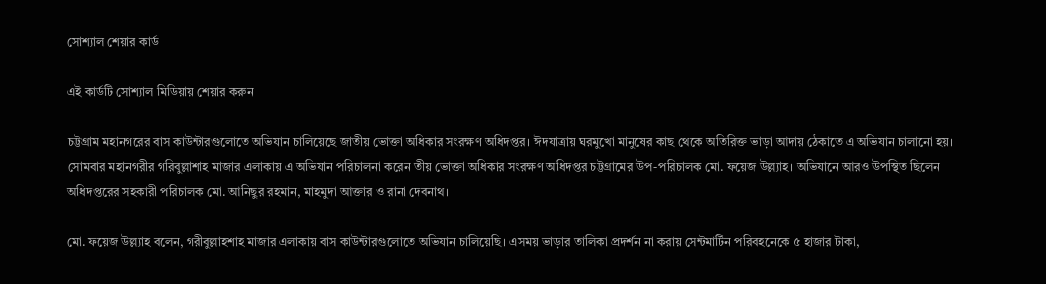সোশ্যাল শেয়ার কার্ড

এই কার্ডটি সোশ্যাল মিডিয়ায় শেয়ার করুন

চট্টগ্রাম মহানগরের বাস কাউন্টারগুলোতে অভিযান চালিয়েছে জাতীয় ভোক্তা অধিকার সংরক্ষণ অধিদপ্তর। ঈদযাত্রায় ঘরমুখো মানুষের কাছ থেকে অতিরিক্ত ভাড়া আদায় ঠেকাতে এ অভিযান চালানো হয়। সোমবার মহানগরীর গরিবুল্লাশাহ মাজার এলাকায় এ অভিযান পরিচালনা করেন তীয় ভোক্তা অধিকার সংরক্ষণ অধিদপ্তর চট্টগ্রামের উপ-পরিচালক মো. ফয়েজ উল্ল্যাহ। অভিযানে আরও উপস্থিত ছিলেন অধিদপ্তরের সহকারী পরিচালক মো. আনিছুর রহমান, মাহমুদা আক্তার ও রানা দেবনাথ।

মো. ফয়েজ উল্ল্যাহ বলেন, গরীবুল্লাহশাহ মাজার এলাকায় বাস কাউন্টারগুলোতে অভিযান চালিয়েছি। এসময় ভাড়ার তালিকা প্রদর্শন না করায় সেন্টমার্টিন পরিবহনেকে ৫ হাজার টাকা,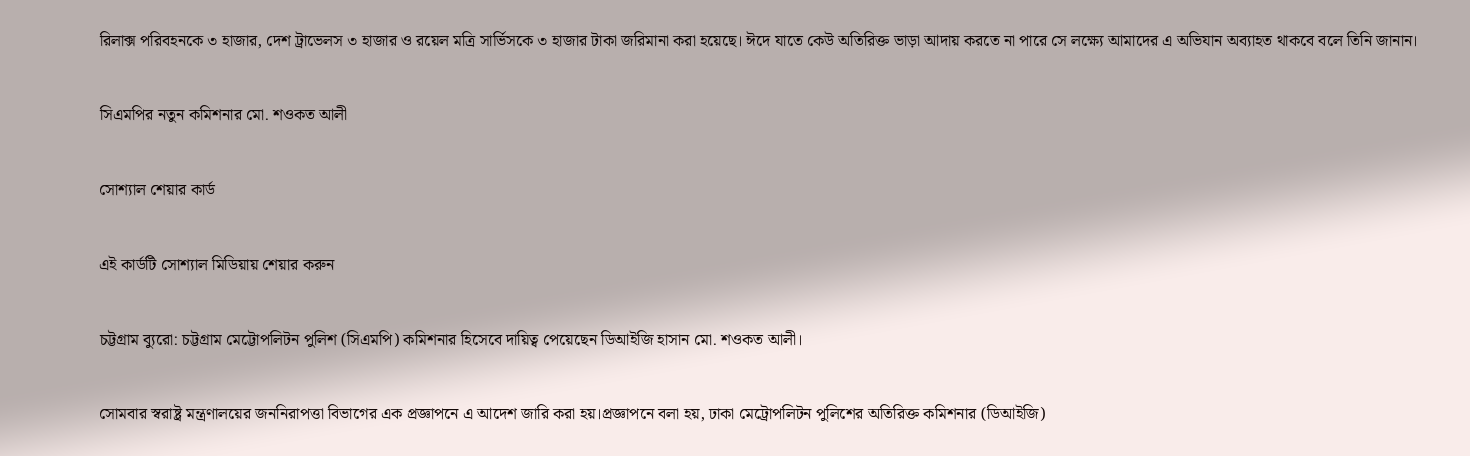রিলাক্স পরিবহনকে ৩ হাজার, দেশ ট্রাভেলস ৩ হাজার ও রয়েল মত্রি সার্ভিসকে ৩ হাজার টাকা জরিমানা করা হয়েছে। ঈদে যাতে কেউ অতিরিক্ত ভাড়া আদায় করতে না পারে সে লক্ষ্যে আমাদের এ অভিযান অব্যাহত থাকবে বলে তিনি জানান।

সিএমপির নতুন কমিশনার মো. শওকত আলী

সোশ্যাল শেয়ার কার্ড

এই কার্ডটি সোশ্যাল মিডিয়ায় শেয়ার করুন

চট্টগ্রাম ব্যুরো: চট্টগ্রাম মেট্টোপলিটন পুলিশ (সিএমপি) কমিশনার হিসেবে দায়িত্ব পেয়েছেন ডিআইজি হাসান মো. শওকত আলী।

সোমবার স্বরাষ্ট্র মন্ত্রণালয়ের জননিরাপত্তা বিভাগের এক প্রজ্ঞাপনে এ আদেশ জারি করা হয়।প্রজ্ঞাপনে বলা হয়, ঢাকা মেট্রোপলিটন পুলিশের অতিরিক্ত কমিশনার (ডিআইজি)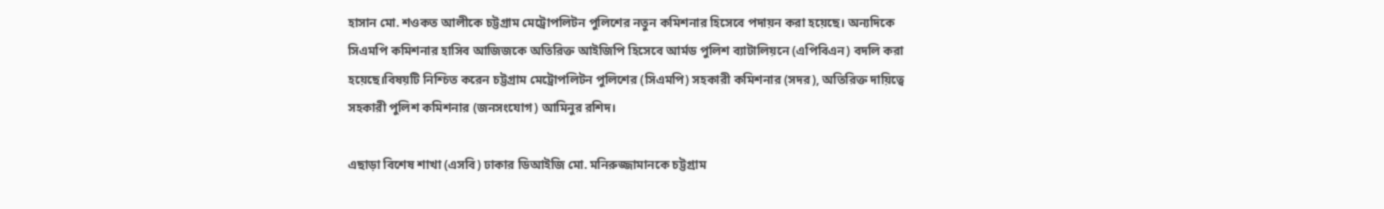হাসান মো. শওকত আলীকে চট্টগ্রাম মেট্রোপলিটন পুলিশের নতুন কমিশনার হিসেবে পদায়ন করা হয়েছে। অন্যদিকে সিএমপি কমিশনার হাসিব আজিজকে অতিরিক্ত আইজিপি হিসেবে আর্মড পুলিশ ব্যাটালিয়নে (এপিবিএন) বদলি করা হয়েছে।বিষয়টি নিশ্চিত করেন চট্টগ্রাম মেট্রোপলিটন পুলিশের (সিএমপি) সহকারী কমিশনার (সদর), অতিরিক্ত দায়িত্বে সহকারী পুলিশ কমিশনার (জনসংযোগ) আমিনুর রশিদ।

এছাড়া বিশেষ শাখা (এসবি) ঢাকার ডিআইজি মো. মনিরুজ্জামানকে চট্টগ্রাম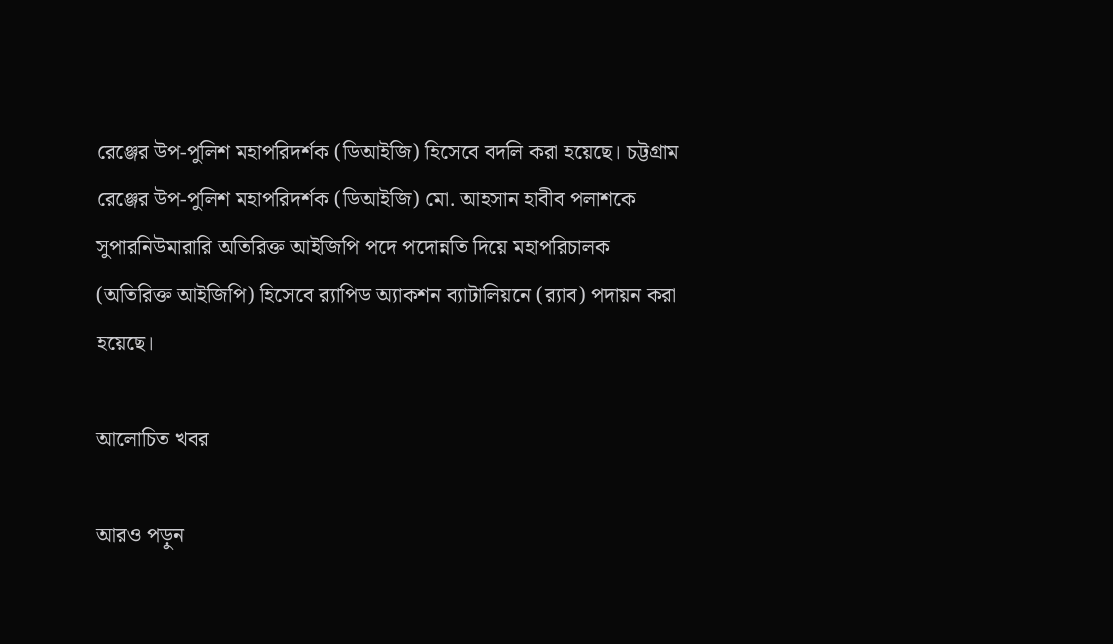রেঞ্জের উপ-পুলিশ মহাপরিদর্শক (ডিআইজি) হিসেবে বদলি করা হয়েছে। চট্টগ্রাম রেঞ্জের উপ-পুলিশ মহাপরিদর্শক (ডিআইজি) মো. আহসান হাবীব পলাশকে সুপারনিউমারারি অতিরিক্ত আইজিপি পদে পদোন্নতি দিয়ে মহাপরিচালক (অতিরিক্ত আইজিপি) হিসেবে র‌্যাপিড অ্যাকশন ব্যাটালিয়নে (র‌্যাব) পদায়ন করা হয়েছে।

আলোচিত খবর

আরও পড়ুন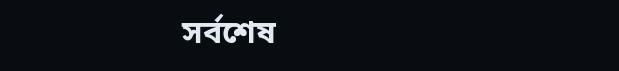সর্বশেষ